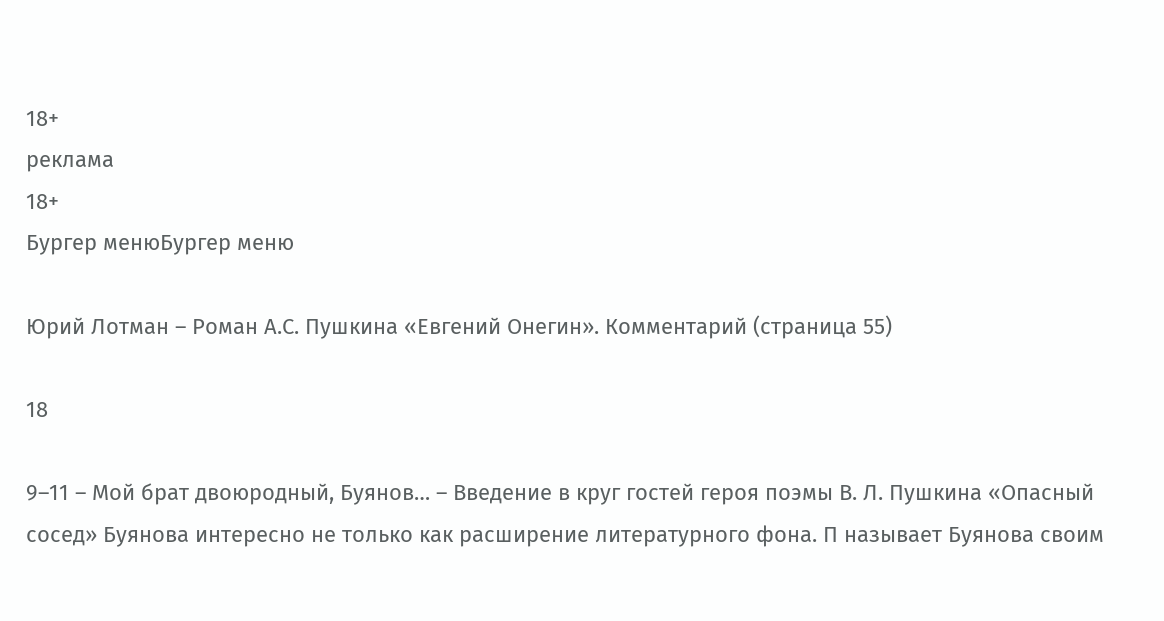18+
реклама
18+
Бургер менюБургер меню

Юрий Лотман – Роман А.С. Пушкина «Евгений Онегин». Комментарий (страница 55)

18

9–11 – Мой брат двоюродный, Буянов… – Введение в круг гостей героя поэмы В. Л. Пушкина «Опасный сосед» Буянова интересно не только как расширение литературного фона. П называет Буянова своим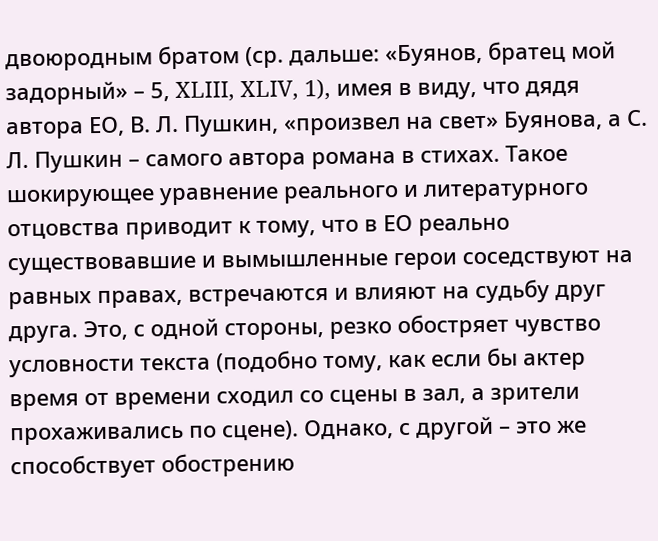двоюродным братом (ср. дальше: «Буянов, братец мой задорный» – 5, XLIII, XLIV, 1), имея в виду, что дядя автора ЕО, В. Л. Пушкин, «произвел на свет» Буянова, а С. Л. Пушкин – самого автора романа в стихах. Такое шокирующее уравнение реального и литературного отцовства приводит к тому, что в ЕО реально существовавшие и вымышленные герои соседствуют на равных правах, встречаются и влияют на судьбу друг друга. Это, с одной стороны, резко обостряет чувство условности текста (подобно тому, как если бы актер время от времени сходил со сцены в зал, а зрители прохаживались по сцене). Однако, с другой – это же способствует обострению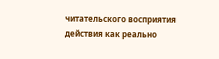читательского восприятия действия как реально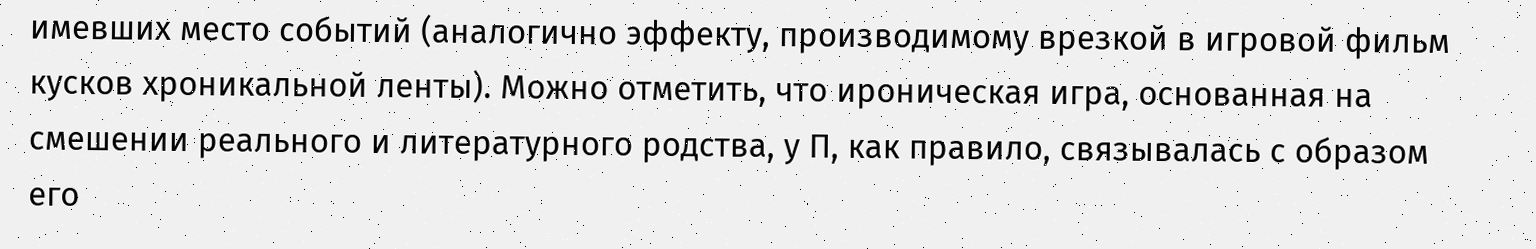имевших место событий (аналогично эффекту, производимому врезкой в игровой фильм кусков хроникальной ленты). Можно отметить, что ироническая игра, основанная на смешении реального и литературного родства, у П, как правило, связывалась с образом его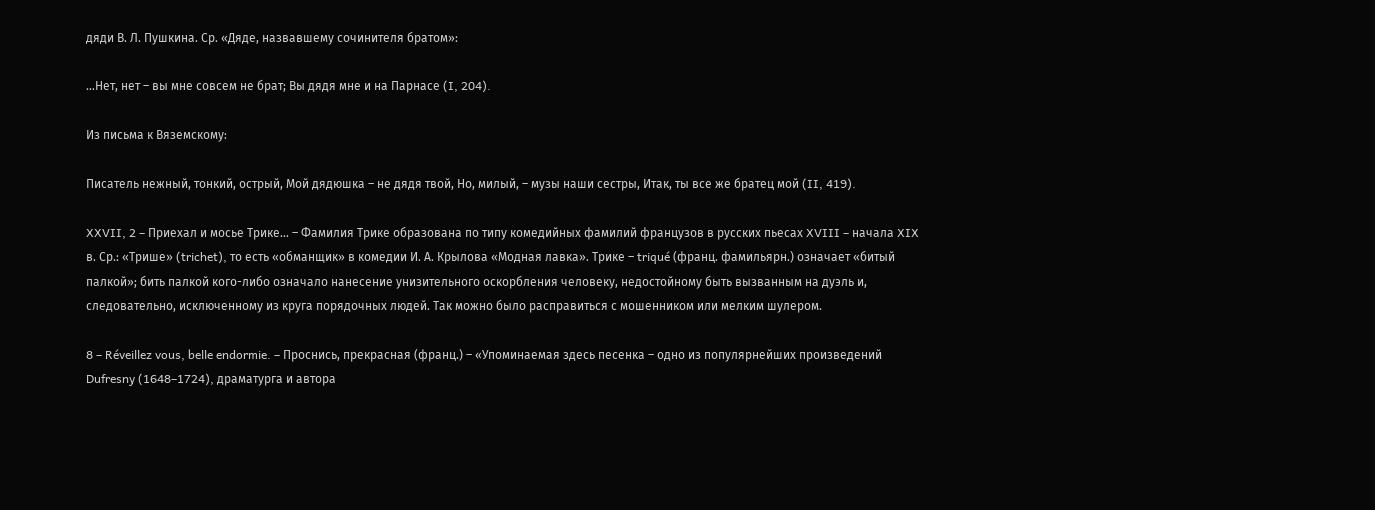дяди В. Л. Пушкина. Ср. «Дяде, назвавшему сочинителя братом»:

…Нет, нет – вы мне совсем не брат; Вы дядя мне и на Парнасе (I, 204).

Из письма к Вяземскому:

Писатель нежный, тонкий, острый, Мой дядюшка – не дядя твой, Но, милый, – музы наши сестры, Итак, ты все же братец мой (II, 419).

XXVII, 2 – Приехал и мосье Трике… – Фамилия Трике образована по типу комедийных фамилий французов в русских пьесах XVIII – начала XIX в. Ср.: «Трише» (trichet), то есть «обманщик» в комедии И. А. Крылова «Модная лавка». Трике – triqué (франц. фамильярн.) означает «битый палкой»; бить палкой кого-либо означало нанесение унизительного оскорбления человеку, недостойному быть вызванным на дуэль и, следовательно, исключенному из круга порядочных людей. Так можно было расправиться с мошенником или мелким шулером.

8 – Réveillez vous, belle endormie. – Проснись, прекрасная (франц.) – «Упоминаемая здесь песенка – одно из популярнейших произведений Dufresny (1648–1724), драматурга и автора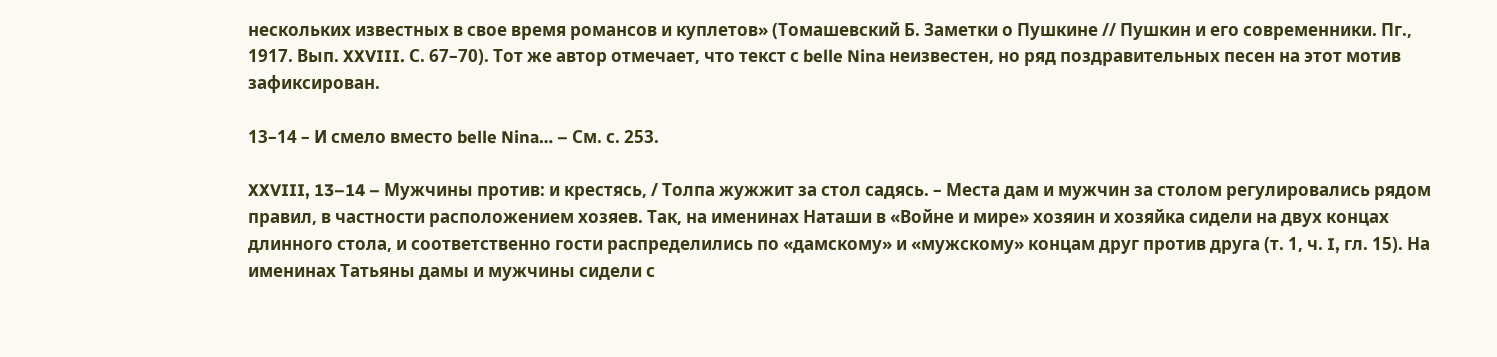нескольких известных в свое время романсов и куплетов» (Томашевский Б. Заметки о Пушкине // Пушкин и его современники. Пг., 1917. Вып. XXVIII. С. 67–70). Тот же автор отмечает, что текст с belle Nina неизвестен, но ряд поздравительных песен на этот мотив зафиксирован.

13–14 – И смело вместо belle Nina… – См. с. 253.

XXVIII, 13–14 – Мужчины против: и крестясь, / Толпа жужжит за стол садясь. – Места дам и мужчин за столом регулировались рядом правил, в частности расположением хозяев. Так, на именинах Наташи в «Войне и мире» хозяин и хозяйка сидели на двух концах длинного стола, и соответственно гости распределились по «дамскому» и «мужскому» концам друг против друга (т. 1, ч. I, гл. 15). На именинах Татьяны дамы и мужчины сидели с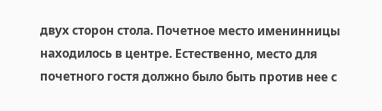двух сторон стола. Почетное место именинницы находилось в центре. Естественно, место для почетного гостя должно было быть против нее с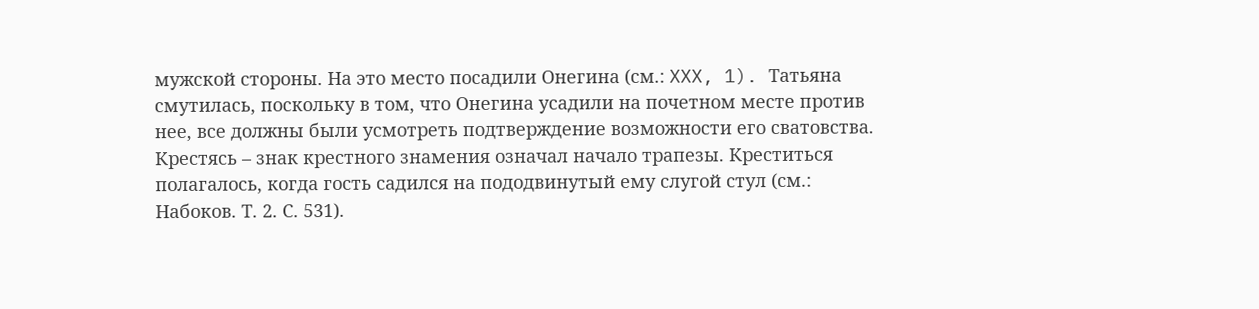мужской стороны. На это место посадили Онегина (см.: XXX, 1). Татьяна смутилась, поскольку в том, что Онегина усадили на почетном месте против нее, все должны были усмотреть подтверждение возможности его сватовства. Крестясь – знак крестного знамения означал начало трапезы. Креститься полагалось, когда гость садился на пододвинутый ему слугой стул (см.: Набоков. Т. 2. С. 531).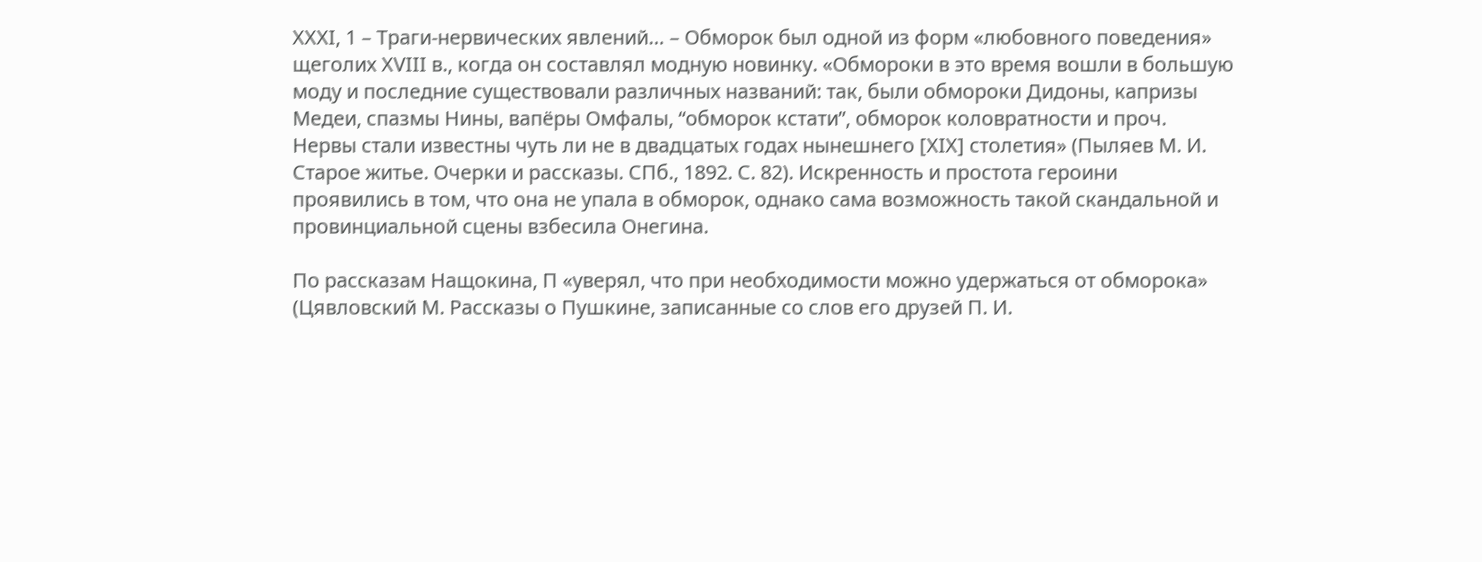XXXI, 1 – Траги-нервических явлений… – Обморок был одной из форм «любовного поведения» щеголих XVIII в., когда он составлял модную новинку. «Обмороки в это время вошли в большую моду и последние существовали различных названий: так, были обмороки Дидоны, капризы Медеи, спазмы Нины, вапёры Омфалы, “обморок кстати”, обморок коловратности и проч. Нервы стали известны чуть ли не в двадцатых годах нынешнего [XIX] столетия» (Пыляев М. И. Старое житье. Очерки и рассказы. СПб., 1892. С. 82). Искренность и простота героини проявились в том, что она не упала в обморок, однако сама возможность такой скандальной и провинциальной сцены взбесила Онегина.

По рассказам Нащокина, П «уверял, что при необходимости можно удержаться от обморока» (Цявловский М. Рассказы о Пушкине, записанные со слов его друзей П. И.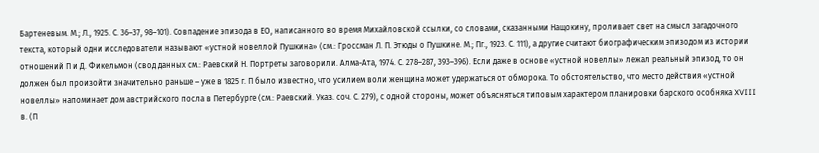Бартеневым. М.; Л., 1925. С. 36–37, 98–101). Совпадение эпизода в ЕО, написанного во время Михайловской ссылки, со словами, сказанными Нащокину, проливает свет на смысл загадочного текста, который одни исследователи называют «устной новеллой Пушкина» (см.: Гроссман Л. П. Этюды о Пушкине. М.; Пг., 1923. С. 111), а другие считают биографическим эпизодом из истории отношений П и Д. Фикельмон (свод данных см.: Раевский Н. Портреты заговорили. Алма-Ата, 1974. С. 278–287, 393–396). Если даже в основе «устной новеллы» лежал реальный эпизод, то он должен был произойти значительно раньше – уже в 1825 г. П было известно, что усилием воли женщина может удержаться от обморока. То обстоятельство, что место действия «устной новеллы» напоминает дом австрийского посла в Петербурге (см.: Раевский. Указ. соч. С. 279), с одной стороны, может объясняться типовым характером планировки барского особняка XVIII в. (П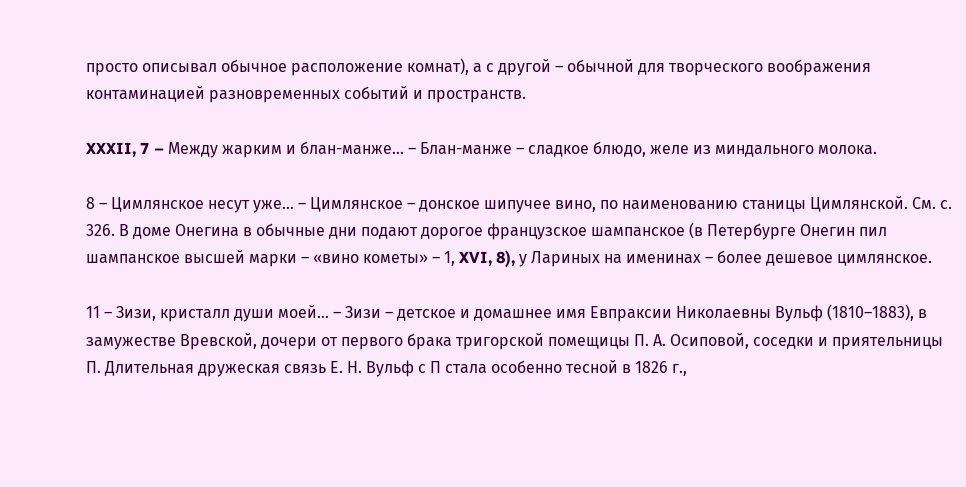просто описывал обычное расположение комнат), а с другой – обычной для творческого воображения контаминацией разновременных событий и пространств.

XXXII, 7 – Между жарким и блан-манже… – Блан-манже – сладкое блюдо, желе из миндального молока.

8 – Цимлянское несут уже… – Цимлянское – донское шипучее вино, по наименованию станицы Цимлянской. См. с. 326. В доме Онегина в обычные дни подают дорогое французское шампанское (в Петербурге Онегин пил шампанское высшей марки – «вино кометы» – 1, XVI, 8), у Лариных на именинах – более дешевое цимлянское.

11 – Зизи, кристалл души моей… – Зизи – детское и домашнее имя Евпраксии Николаевны Вульф (1810–1883), в замужестве Вревской, дочери от первого брака тригорской помещицы П. А. Осиповой, соседки и приятельницы П. Длительная дружеская связь Е. Н. Вульф с П стала особенно тесной в 1826 г.,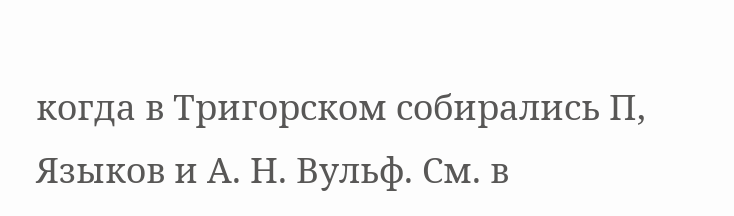когда в Тригорском собирались П, Языков и А. Н. Вульф. См. в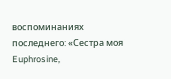воспоминаниях последнего: «Сестра моя Euphrosine,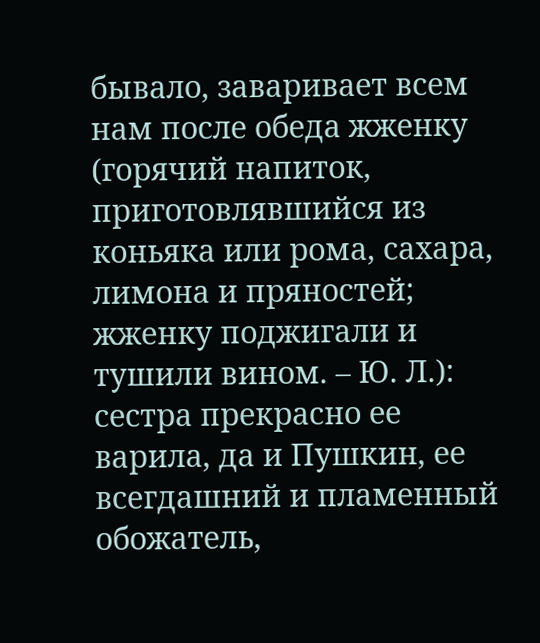бывало, заваривает всем нам после обеда жженку (горячий напиток, приготовлявшийся из коньяка или рома, сахара, лимона и пряностей; жженку поджигали и тушили вином. – Ю. Л.): сестра прекрасно ее варила, да и Пушкин, ее всегдашний и пламенный обожатель,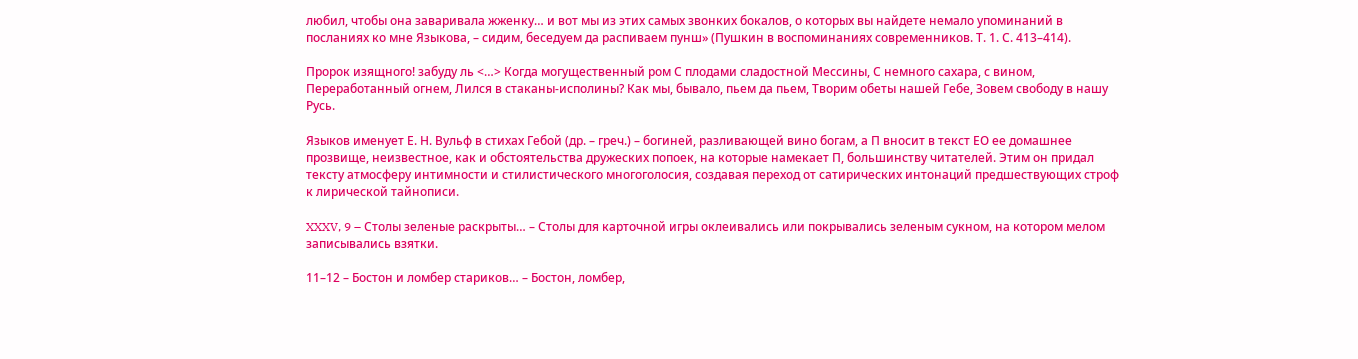любил, чтобы она заваривала жженку… и вот мы из этих самых звонких бокалов, о которых вы найдете немало упоминаний в посланиях ко мне Языкова, – сидим, беседуем да распиваем пунш» (Пушкин в воспоминаниях современников. Т. 1. С. 413–414).

Пророк изящного! забуду ль <…> Когда могущественный ром С плодами сладостной Мессины, С немного сахара, с вином, Переработанный огнем, Лился в стаканы-исполины? Как мы, бывало, пьем да пьем, Творим обеты нашей Гебе, Зовем свободу в нашу Русь.

Языков именует Е. Н. Вульф в стихах Гебой (др. – греч.) – богиней, разливающей вино богам, а П вносит в текст ЕО ее домашнее прозвище, неизвестное, как и обстоятельства дружеских попоек, на которые намекает П, большинству читателей. Этим он придал тексту атмосферу интимности и стилистического многоголосия, создавая переход от сатирических интонаций предшествующих строф к лирической тайнописи.

XXXV, 9 – Столы зеленые раскрыты… – Столы для карточной игры оклеивались или покрывались зеленым сукном, на котором мелом записывались взятки.

11–12 – Бостон и ломбер стариков… – Бостон, ломбер,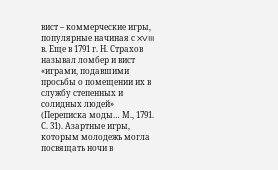вист – коммерческие игры, популярные начиная с XVIII в. Еще в 1791 г. Н. Страхов называл ломбер и вист «играми, подавшими просьбы о помещении их в службу степенных и солидных людей» (Переписка моды… М., 1791. С. 31). Азартные игры, которым молодежь могла посвящать ночи в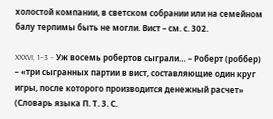холостой компании, в светском собрании или на семейном балу терпимы быть не могли. Вист – см. с. 302.

XXXVI, 1–3 – Уж восемь робертов сыграли… – Роберт (роббер) – «три сыгранных партии в вист, составляющие один круг игры, после которого производится денежный расчет» (Словарь языка П. Т. 3. С.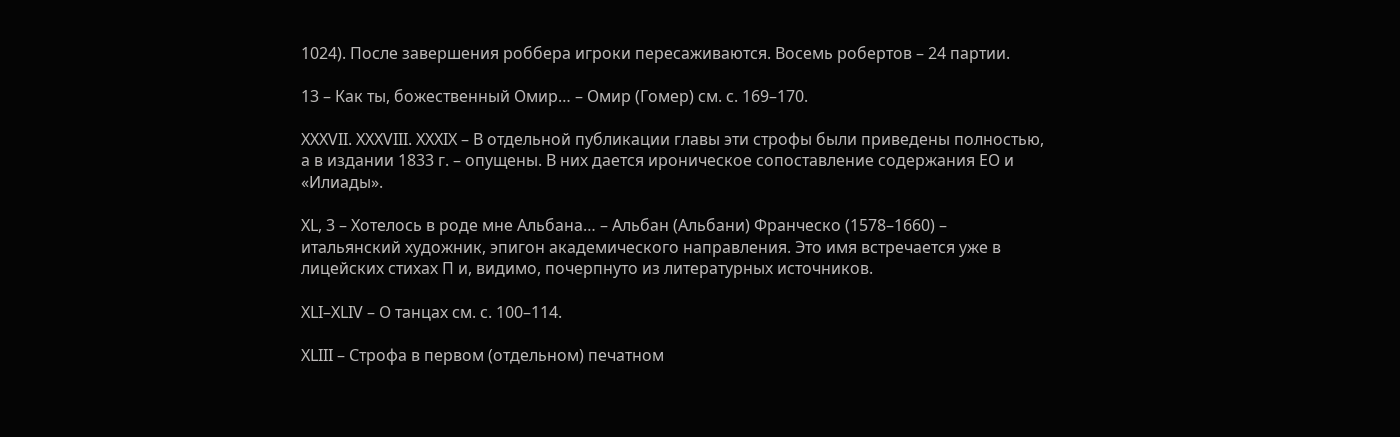1024). После завершения роббера игроки пересаживаются. Восемь робертов – 24 партии.

13 – Как ты, божественный Омир… – Омир (Гомер) см. с. 169–170.

XXXVII. XXXVIII. XXXIX – В отдельной публикации главы эти строфы были приведены полностью, а в издании 1833 г. – опущены. В них дается ироническое сопоставление содержания ЕО и «Илиады».

XL, 3 – Хотелось в роде мне Альбана… – Альбан (Альбани) Франческо (1578–1660) – итальянский художник, эпигон академического направления. Это имя встречается уже в лицейских стихах П и, видимо, почерпнуто из литературных источников.

XLI–XLIV – О танцах см. с. 100–114.

XLIII – Строфа в первом (отдельном) печатном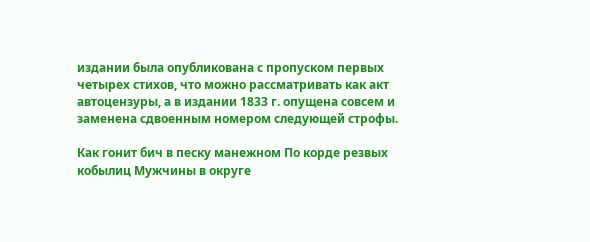издании была опубликована с пропуском первых четырех стихов, что можно рассматривать как акт автоцензуры, а в издании 1833 г. опущена совсем и заменена сдвоенным номером следующей строфы.

Как гонит бич в песку манежном По корде резвых кобылиц Мужчины в округе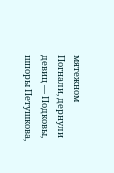мятежном Погнали, дернули девиц — Подковы, шпоры Петушкова,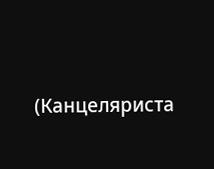(Канцеляриста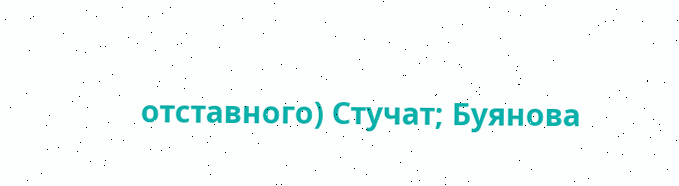отставного) Стучат; Буянова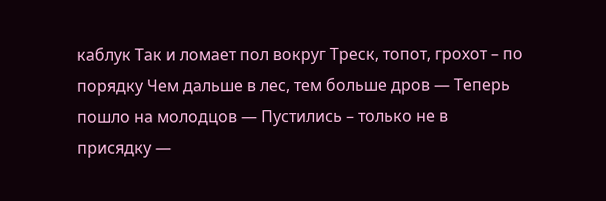каблук Так и ломает пол вокруг Треск, топот, грохот – по порядку Чем дальше в лес, тем больше дров — Теперь пошло на молодцов — Пустились – только не в присядку —